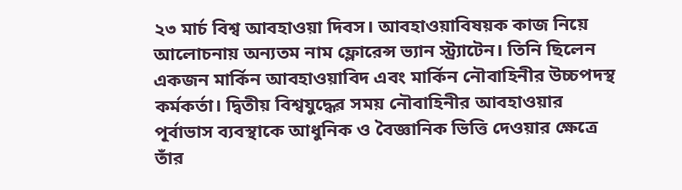২৩ মার্চ বিশ্ব আবহাওয়া দিবস। আবহাওয়াবিষয়ক কাজ নিয়ে আলোচনায় অন্যতম নাম ফ্লোরেন্স ভ্যান স্ট্র্যাটেন। তিনি ছিলেন একজন মার্কিন আবহাওয়াবিদ এবং মার্কিন নৌবাহিনীর উচ্চপদস্থ কর্মকর্তা। দ্বিতীয় বিশ্বযুদ্ধের সময় নৌবাহিনীর আবহাওয়ার পূর্বাভাস ব্যবস্থাকে আধুনিক ও বৈজ্ঞানিক ভিত্তি দেওয়ার ক্ষেত্রে তাঁর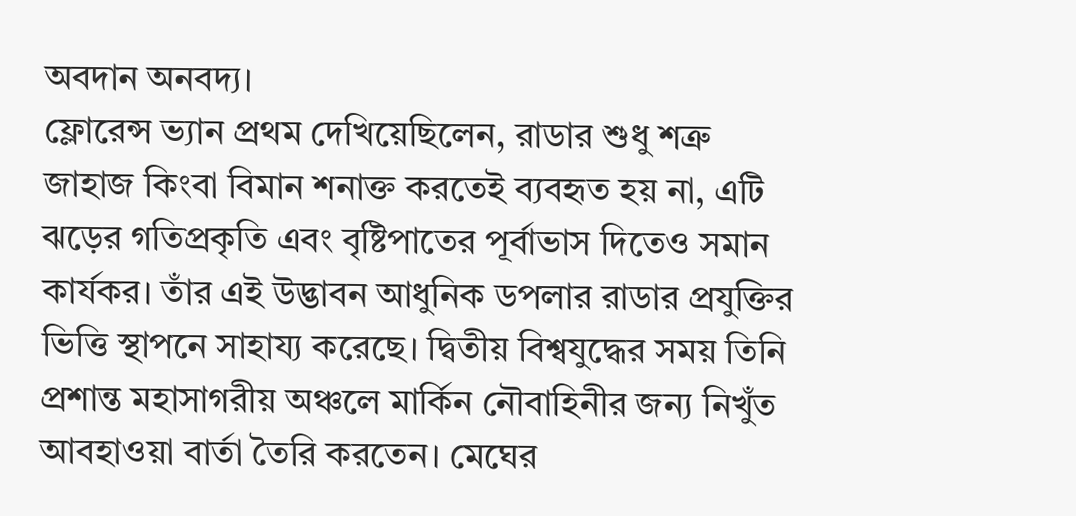অবদান অনবদ্য।
ফ্লোরেন্স ভ্যান প্রথম দেখিয়েছিলেন, রাডার শুধু শত্রু জাহাজ কিংবা বিমান শনাক্ত করতেই ব্যবহৃত হয় না, এটি ঝড়ের গতিপ্রকৃতি এবং বৃষ্টিপাতের পূর্বাভাস দিতেও সমান কার্যকর। তাঁর এই উদ্ভাবন আধুনিক ডপলার রাডার প্রযুক্তির ভিত্তি স্থাপনে সাহায্য করেছে। দ্বিতীয় বিশ্বযুদ্ধের সময় তিনি প্রশান্ত মহাসাগরীয় অঞ্চলে মার্কিন নৌবাহিনীর জন্য নিখুঁত আবহাওয়া বার্তা তৈরি করতেন। মেঘের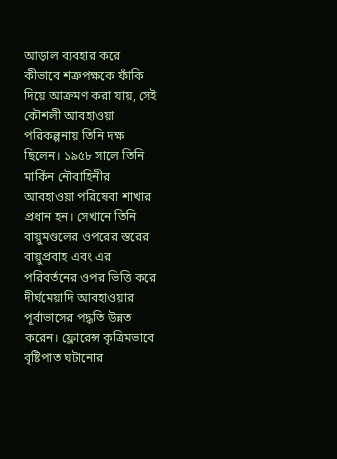আড়াল ব্যবহার করে কীভাবে শত্রুপক্ষকে ফাঁকি দিয়ে আক্রমণ করা যায়, সেই কৌশলী আবহাওয়া পরিকল্পনায় তিনি দক্ষ ছিলেন। ১৯৫৮ সালে তিনি মার্কিন নৌবাহিনীর আবহাওয়া পরিষেবা শাখার প্রধান হন। সেখানে তিনি বায়ুমণ্ডলের ওপরের স্তরের বায়ুপ্রবাহ এবং এর পরিবর্তনের ওপর ভিত্তি করে দীর্ঘমেয়াদি আবহাওয়ার পূর্বাভাসের পদ্ধতি উন্নত করেন। ফ্লোরেন্স কৃত্রিমভাবে বৃষ্টিপাত ঘটানোর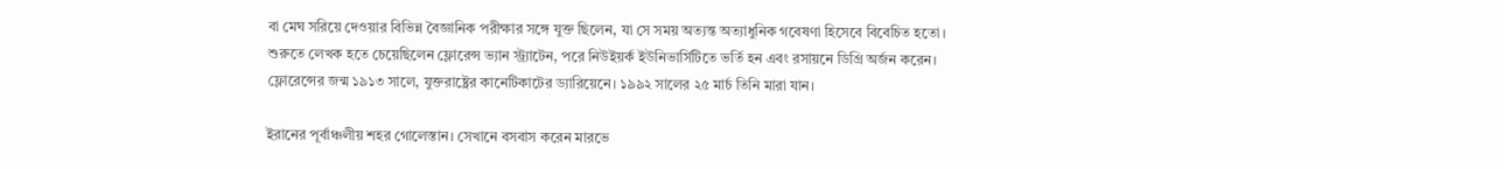বা মেঘ সরিয়ে দেওয়ার বিভিন্ন বৈজ্ঞানিক পরীক্ষার সঙ্গে যুক্ত ছিলেন, যা সে সময় অত্যন্ত অত্যাধুনিক গবেষণা হিসেবে বিবেচিত হতো।
শুরুতে লেখক হতে চেয়েছিলেন ফ্লোরেন্স ভ্যান স্ট্র্যাটেন, পরে নিউইয়র্ক ইউনিভার্সিটিতে ভর্তি হন এবং রসায়নে ডিগ্রি অর্জন করেন। ফ্লোরেন্সের জন্ম ১৯১৩ সালে, যুক্তরাষ্ট্রের কানেটিকাটের ড্যারিয়েনে। ১৯৯২ সালের ২৫ মার্চ তিনি মারা যান।

ইরানের পূর্বাঞ্চলীয় শহর গোলেস্তান। সেখানে বসবাস করেন মারভে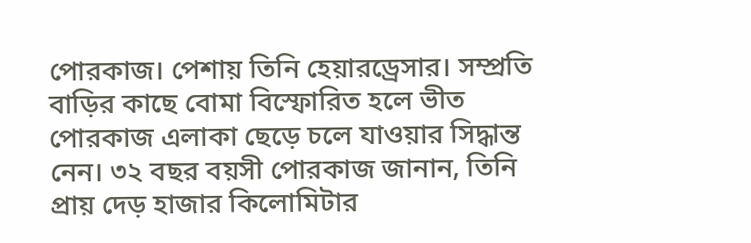পোরকাজ। পেশায় তিনি হেয়ারড্রেসার। সম্প্রতি বাড়ির কাছে বোমা বিস্ফোরিত হলে ভীত পোরকাজ এলাকা ছেড়ে চলে যাওয়ার সিদ্ধান্ত নেন। ৩২ বছর বয়সী পোরকাজ জানান, তিনি প্রায় দেড় হাজার কিলোমিটার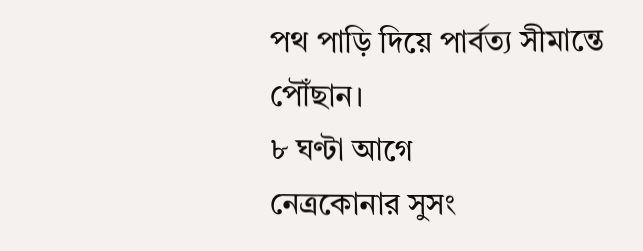পথ পাড়ি দিয়ে পার্বত্য সীমান্তে পৌঁছান।
৮ ঘণ্টা আগে
নেত্রকোনার সুসং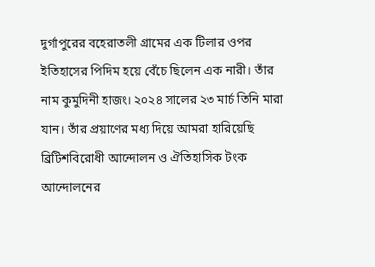দুর্গাপুরের বহেরাতলী গ্রামের এক টিলার ওপর ইতিহাসের পিদিম হয়ে বেঁচে ছিলেন এক নারী। তাঁর নাম কুমুদিনী হাজং। ২০২৪ সালের ২৩ মার্চ তিনি মারা যান। তাঁর প্রয়াণের মধ্য দিয়ে আমরা হারিয়েছি ব্রিটিশবিরোধী আন্দোলন ও ঐতিহাসিক টংক আন্দোলনের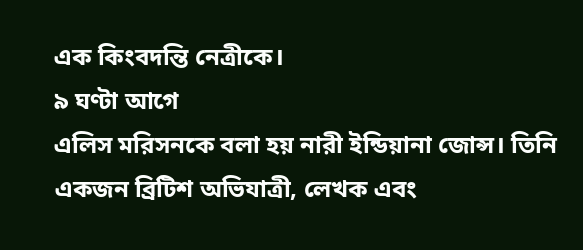এক কিংবদন্তি নেত্রীকে।
৯ ঘণ্টা আগে
এলিস মরিসনকে বলা হয় নারী ইন্ডিয়ানা জোন্স। তিনি একজন ব্রিটিশ অভিযাত্রী, লেখক এবং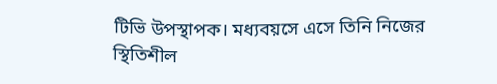টিভি উপস্থাপক। মধ্যবয়সে এসে তিনি নিজের স্থিতিশীল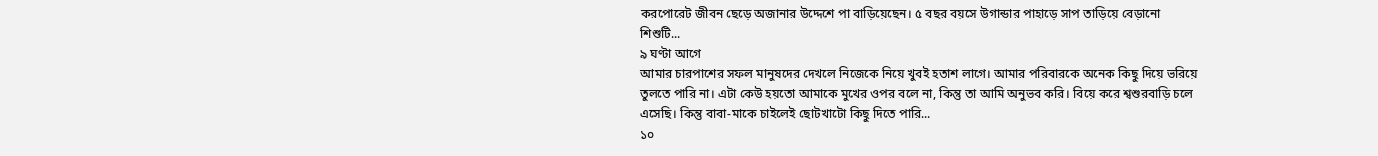করপোরেট জীবন ছেড়ে অজানার উদ্দেশে পা বাড়িয়েছেন। ৫ বছর বয়সে উগান্ডার পাহাড়ে সাপ তাড়িয়ে বেড়ানো শিশুটি...
৯ ঘণ্টা আগে
আমার চারপাশের সফল মানুষদের দেখলে নিজেকে নিয়ে খুবই হতাশ লাগে। আমার পরিবারকে অনেক কিছু দিয়ে ভরিয়ে তুলতে পারি না। এটা কেউ হয়তো আমাকে মুখের ওপর বলে না, কিন্তু তা আমি অনুভব করি। বিয়ে করে শ্বশুরবাড়ি চলে এসেছি। কিন্তু বাবা-মাকে চাইলেই ছোটখাটো কিছু দিতে পারি...
১০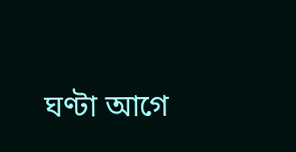ঘণ্টা আগে